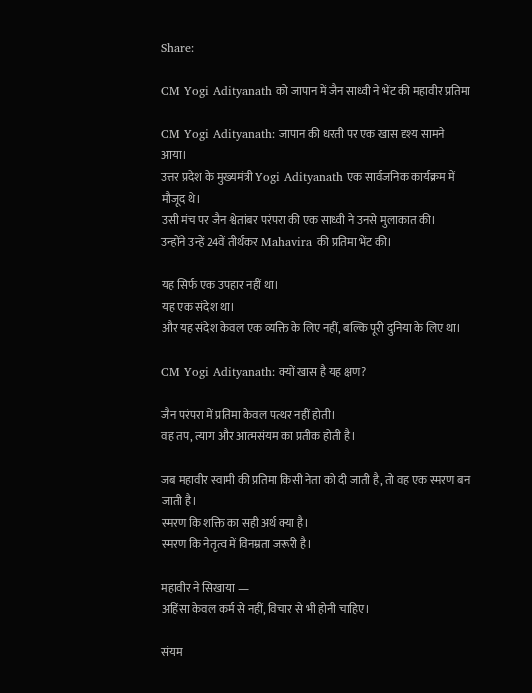Share:

CM Yogi Adityanath को जापान में जैन साध्वी ने भेंट की महावीर प्रतिमा

CM Yogi Adityanath: जापान की धरती पर एक खास दृश्य सामने आया।
उत्तर प्रदेश के मुख्यमंत्री Yogi Adityanath एक सार्वजनिक कार्यक्रम में मौजूद थे।
उसी मंच पर जैन श्वेतांबर परंपरा की एक साध्वी ने उनसे मुलाकात की।
उन्होंने उन्हें 24वें तीर्थंकर Mahavira की प्रतिमा भेंट की।

यह सिर्फ एक उपहार नहीं था।
यह एक संदेश था।
और यह संदेश केवल एक व्यक्ति के लिए नहीं, बल्कि पूरी दुनिया के लिए था।

CM Yogi Adityanath: क्यों खास है यह क्षण?

जैन परंपरा में प्रतिमा केवल पत्थर नहीं होती।
वह तप, त्याग और आत्मसंयम का प्रतीक होती है।

जब महावीर स्वामी की प्रतिमा किसी नेता को दी जाती है, तो वह एक स्मरण बन जाती है।
स्मरण कि शक्ति का सही अर्थ क्या है।
स्मरण कि नेतृत्व में विनम्रता जरूरी है।

महावीर ने सिखाया —
अहिंसा केवल कर्म से नहीं, विचार से भी होनी चाहिए।

संयम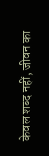केवल शब्द नहीं, जीवन का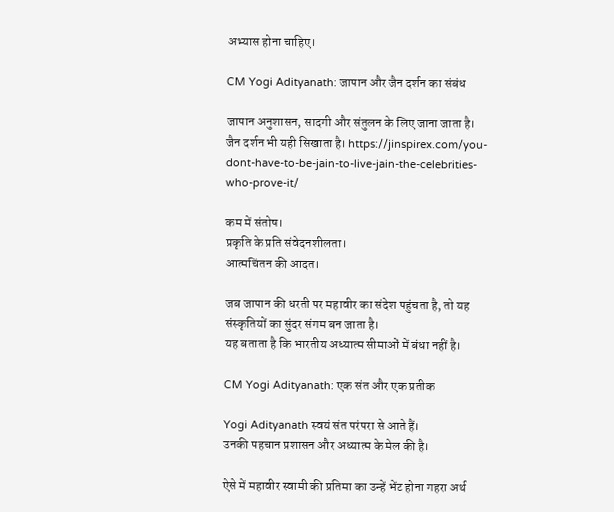अभ्यास होना चाहिए।

CM Yogi Adityanath: जापान और जैन दर्शन का संबंध

जापान अनुशासन, सादगी और संतुलन के लिए जाना जाता है।
जैन दर्शन भी यही सिखाता है। https://jinspirex.com/you-dont-have-to-be-jain-to-live-jain-the-celebrities-who-prove-it/

कम में संतोष।
प्रकृति के प्रति संवेदनशीलता।
आत्मचिंतन की आदत।

जब जापान की धरती पर महावीर का संदेश पहुंचता है, तो यह संस्कृतियों का सुंदर संगम बन जाता है।
यह बताता है कि भारतीय अध्यात्म सीमाओं में बंधा नहीं है।

CM Yogi Adityanath: एक संत और एक प्रतीक

Yogi Adityanath स्वयं संत परंपरा से आते हैं।
उनकी पहचान प्रशासन और अध्यात्म के मेल की है।

ऐसे में महावीर स्वामी की प्रतिमा का उन्हें भेंट होना गहरा अर्थ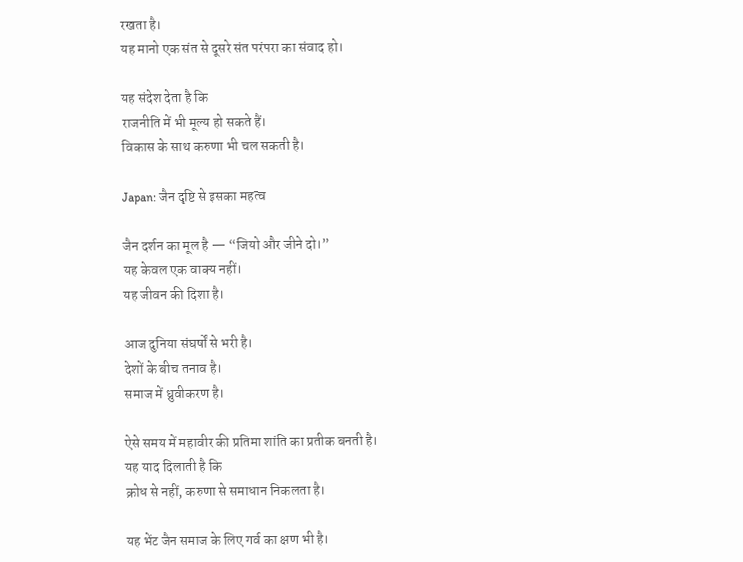रखता है।
यह मानो एक संत से दूसरे संत परंपरा का संवाद हो।

यह संदेश देता है कि
राजनीति में भी मूल्य हो सकते हैं।
विकास के साथ करुणा भी चल सकती है।

Japan: जैन दृष्टि से इसका महत्व

जैन दर्शन का मूल है — “जियो और जीने दो।”
यह केवल एक वाक्य नहीं।
यह जीवन की दिशा है।

आज दुनिया संघर्षों से भरी है।
देशों के बीच तनाव है।
समाज में ध्रुवीकरण है।

ऐसे समय में महावीर की प्रतिमा शांति का प्रतीक बनती है।
यह याद दिलाती है कि
क्रोध से नहीं, करुणा से समाधान निकलता है।

यह भेंट जैन समाज के लिए गर्व का क्षण भी है।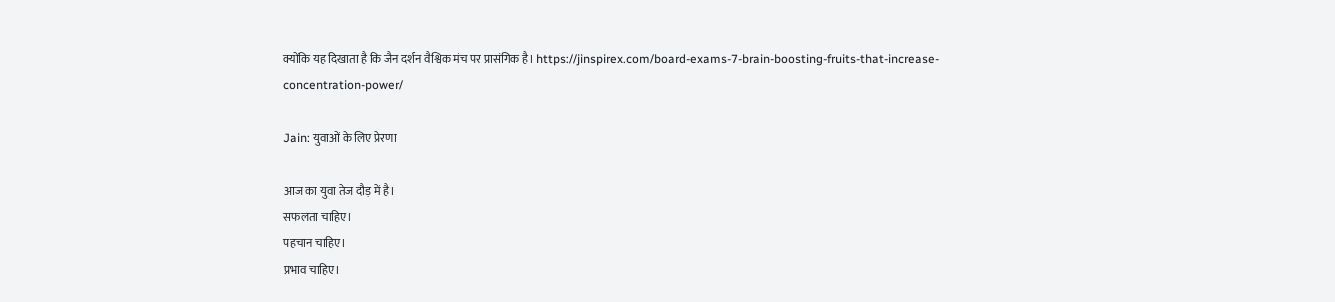क्योंकि यह दिखाता है कि जैन दर्शन वैश्विक मंच पर प्रासंगिक है। https://jinspirex.com/board-exams-7-brain-boosting-fruits-that-increase-concentration-power/

Jain: युवाओं के लिए प्रेरणा

आज का युवा तेज दौड़ में है।
सफलता चाहिए।
पहचान चाहिए।
प्रभाव चाहिए।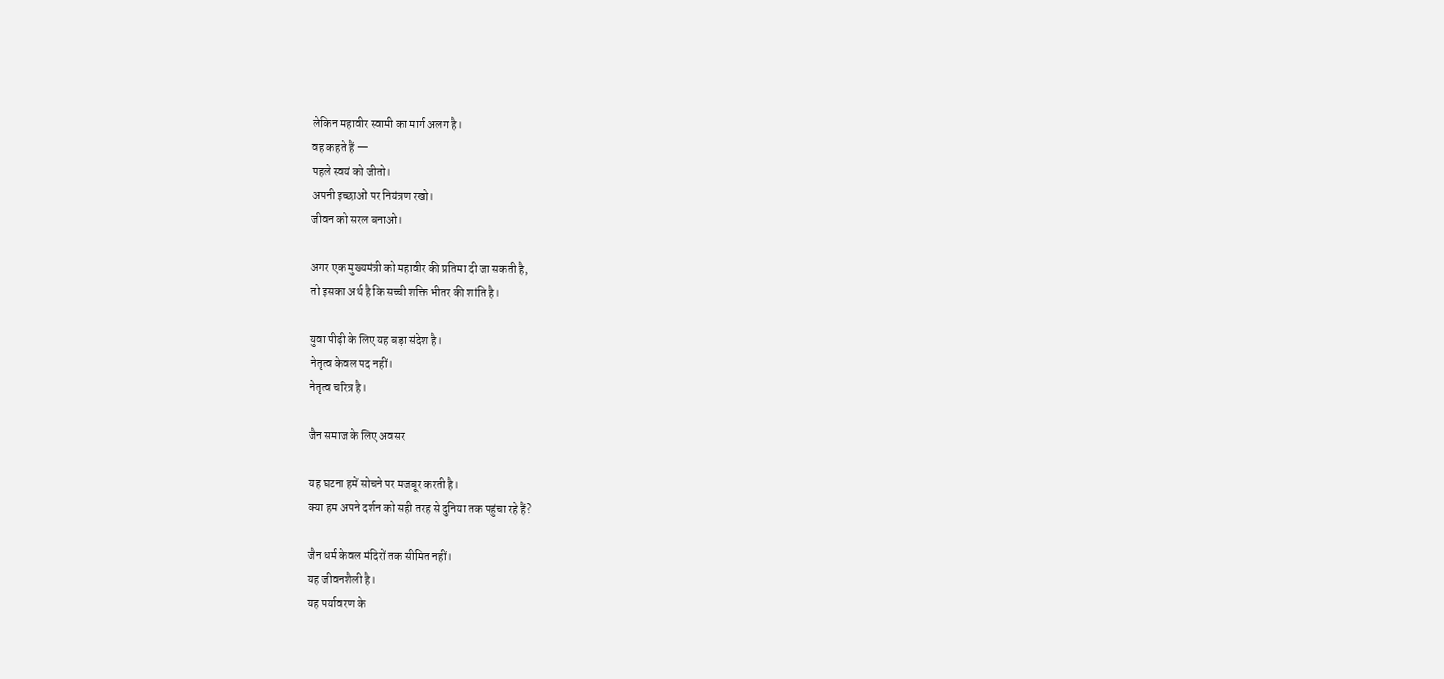लेकिन महावीर स्वामी का मार्ग अलग है।
वह कहते हैं —
पहले स्वयं को जीतो।
अपनी इच्छाओं पर नियंत्रण रखो।
जीवन को सरल बनाओ।

अगर एक मुख्यमंत्री को महावीर की प्रतिमा दी जा सकती है,
तो इसका अर्थ है कि सच्ची शक्ति भीतर की शांति है।

युवा पीढ़ी के लिए यह बड़ा संदेश है।
नेतृत्व केवल पद नहीं।
नेतृत्व चरित्र है।

जैन समाज के लिए अवसर

यह घटना हमें सोचने पर मजबूर करती है।
क्या हम अपने दर्शन को सही तरह से दुनिया तक पहुंचा रहे हैं?

जैन धर्म केवल मंदिरों तक सीमित नहीं।
यह जीवनशैली है।
यह पर्यावरण के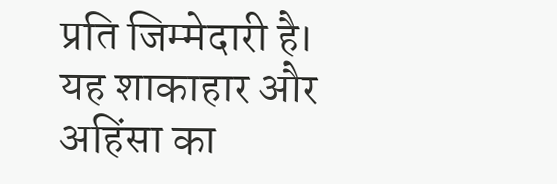प्रति जिम्मेदारी है।
यह शाकाहार और अहिंसा का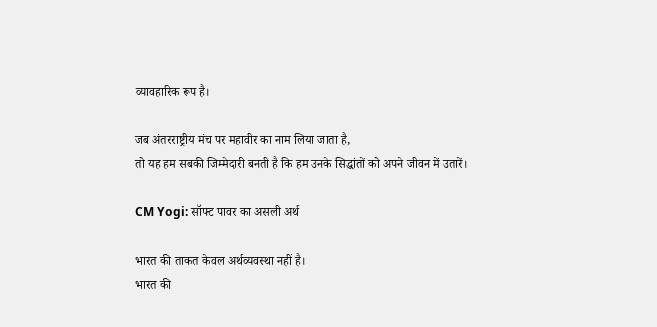व्यावहारिक रूप है।

जब अंतरराष्ट्रीय मंच पर महावीर का नाम लिया जाता है,
तो यह हम सबकी जिम्मेदारी बनती है कि हम उनके सिद्धांतों को अपने जीवन में उतारें।

CM Yogi: सॉफ्ट पावर का असली अर्थ

भारत की ताकत केवल अर्थव्यवस्था नहीं है।
भारत की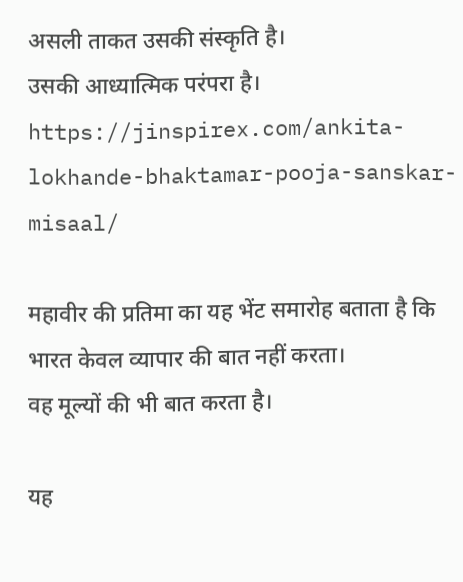असली ताकत उसकी संस्कृति है।
उसकी आध्यात्मिक परंपरा है। https://jinspirex.com/ankita-lokhande-bhaktamar-pooja-sanskar-misaal/

महावीर की प्रतिमा का यह भेंट समारोह बताता है कि
भारत केवल व्यापार की बात नहीं करता।
वह मूल्यों की भी बात करता है।

यह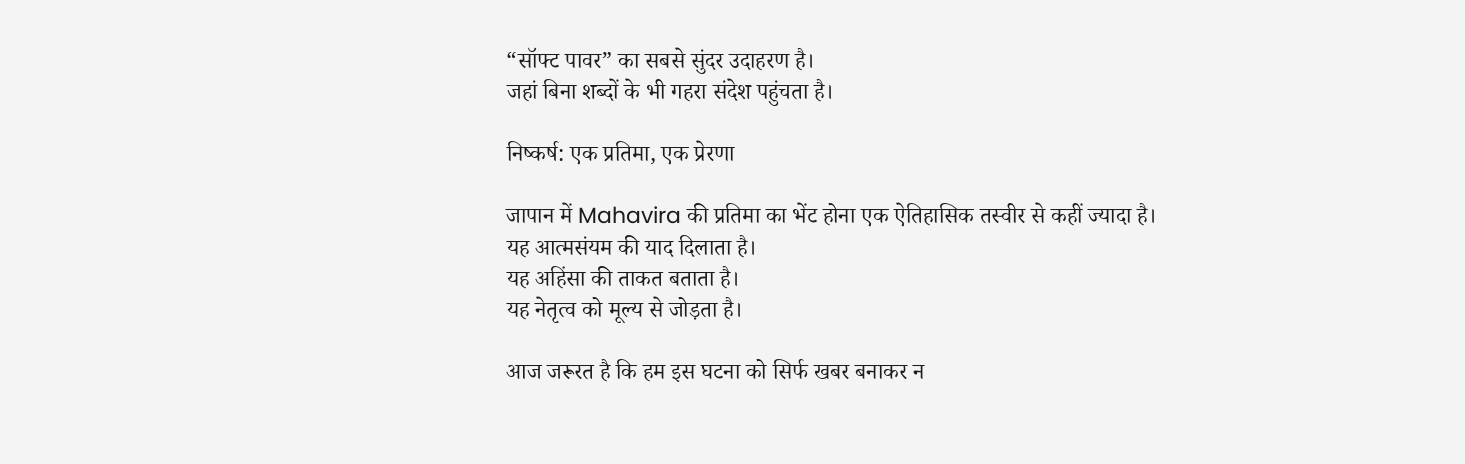“सॉफ्ट पावर” का सबसे सुंदर उदाहरण है।
जहां बिना शब्दों के भी गहरा संदेश पहुंचता है।

निष्कर्ष: एक प्रतिमा, एक प्रेरणा

जापान में Mahavira की प्रतिमा का भेंट होना एक ऐतिहासिक तस्वीर से कहीं ज्यादा है।
यह आत्मसंयम की याद दिलाता है।
यह अहिंसा की ताकत बताता है।
यह नेतृत्व को मूल्य से जोड़ता है।

आज जरूरत है कि हम इस घटना को सिर्फ खबर बनाकर न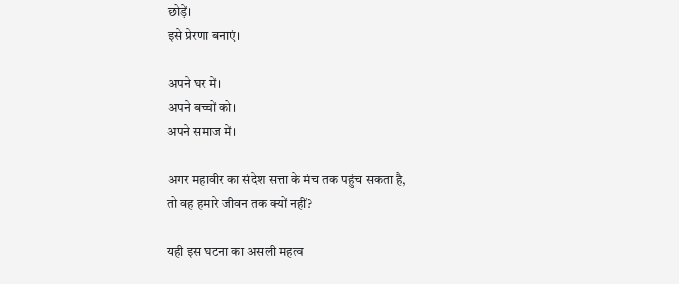छोड़ें।
इसे प्रेरणा बनाएं।

अपने घर में।
अपने बच्चों को।
अपने समाज में।

अगर महावीर का संदेश सत्ता के मंच तक पहुंच सकता है,
तो वह हमारे जीवन तक क्यों नहीं?

यही इस घटना का असली महत्व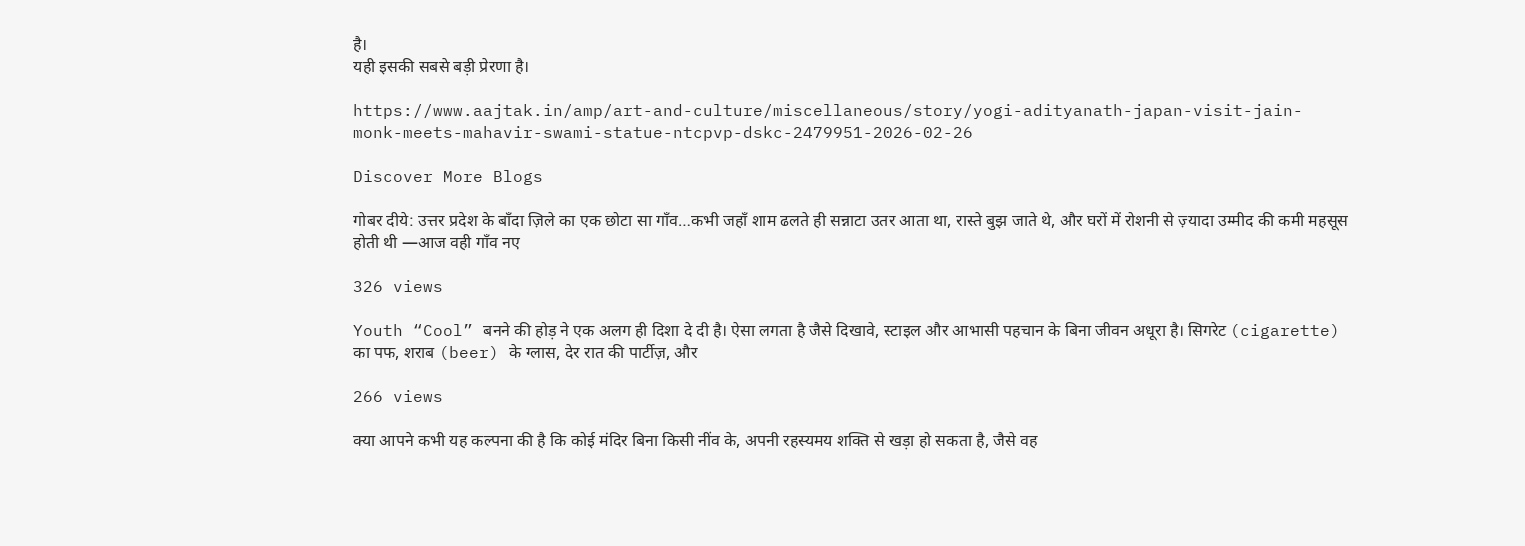है।
यही इसकी सबसे बड़ी प्रेरणा है।

https://www.aajtak.in/amp/art-and-culture/miscellaneous/story/yogi-adityanath-japan-visit-jain-monk-meets-mahavir-swami-statue-ntcpvp-dskc-2479951-2026-02-26

Discover More Blogs

गोबर दीये: उत्तर प्रदेश के बाँदा ज़िले का एक छोटा सा गाँव…कभी जहाँ शाम ढलते ही सन्नाटा उतर आता था, रास्ते बुझ जाते थे, और घरों में रोशनी से ज़्यादा उम्मीद की कमी महसूस होती थी —आज वही गाँव नए

326 views

Youth “Cool” बनने की होड़ ने एक अलग ही दिशा दे दी है। ऐसा लगता है जैसे दिखावे, स्टाइल और आभासी पहचान के बिना जीवन अधूरा है। सिगरेट (cigarette) का पफ, शराब (beer) के ग्लास, देर रात की पार्टीज़, और

266 views

क्या आपने कभी यह कल्पना की है कि कोई मंदिर बिना किसी नींव के, अपनी रहस्यमय शक्ति से खड़ा हो सकता है, जैसे वह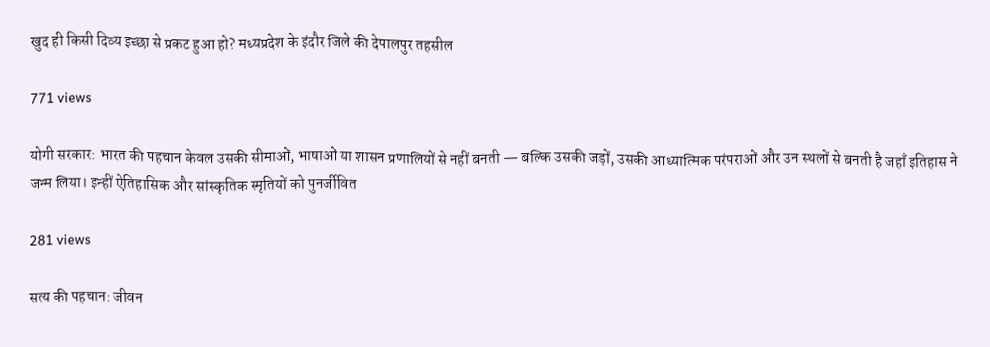खुद ही किसी दिव्य इच्छा से प्रकट हुआ हो? मध्यप्रदेश के इंदौर जिले की देपालपुर तहसील

771 views

योगी सरकार: भारत की पहचान केवल उसकी सीमाओं, भाषाओं या शासन प्रणालियों से नहीं बनती — बल्कि उसकी जड़ों, उसकी आध्यात्मिक परंपराओं और उन स्थलों से बनती है जहाँ इतिहास ने जन्म लिया। इन्हीं ऐतिहासिक और सांस्कृतिक स्मृतियों को पुनर्जीवित

281 views

सत्य की पहचान: जीवन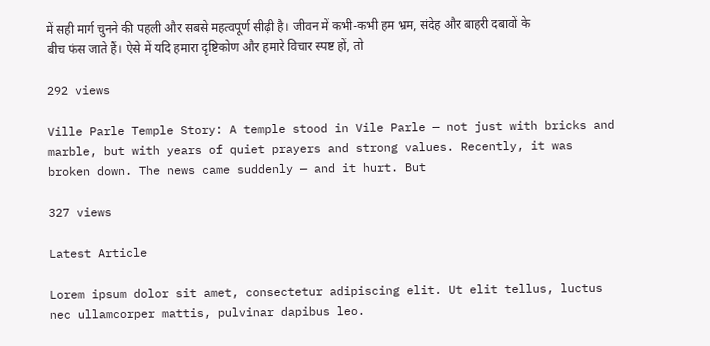में सही मार्ग चुनने की पहली और सबसे महत्वपूर्ण सीढ़ी है। जीवन में कभी-कभी हम भ्रम, संदेह और बाहरी दबावों के बीच फंस जाते हैं। ऐसे में यदि हमारा दृष्टिकोण और हमारे विचार स्पष्ट हों, तो

292 views

Ville Parle Temple Story: A temple stood in Vile Parle — not just with bricks and marble, but with years of quiet prayers and strong values. Recently, it was broken down. The news came suddenly — and it hurt. But

327 views

Latest Article

Lorem ipsum dolor sit amet, consectetur adipiscing elit. Ut elit tellus, luctus nec ullamcorper mattis, pulvinar dapibus leo.